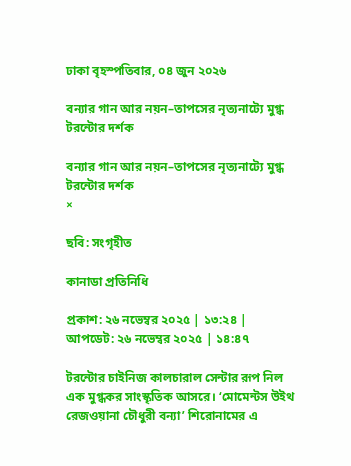ঢাকা বৃহস্পতিবার, ০৪ জুন ২০২৬

বন্যার গান আর নয়ন–তাপসের নৃত্যনাট্যে মুগ্ধ টরন্টোর দর্শক

বন্যার গান আর নয়ন–তাপসের নৃত্যনাট্যে মুগ্ধ টরন্টোর দর্শক
×

ছবি: সংগৃহীত

কানাডা প্রতিনিধি

প্রকাশ: ২৬ নভেম্বর ২০২৫ | ১৩:২৪ | আপডেট: ২৬ নভেম্বর ২০২৫ | ১৪:৪৭

টরন্টোর চাইনিজ কালচারাল সেন্টার রূপ নিল এক মুগ্ধকর সাংস্কৃতিক আসরে। ‘মোমেন্টস উইথ রেজওয়ানা চৌধুরী বন্যা’ শিরোনামের এ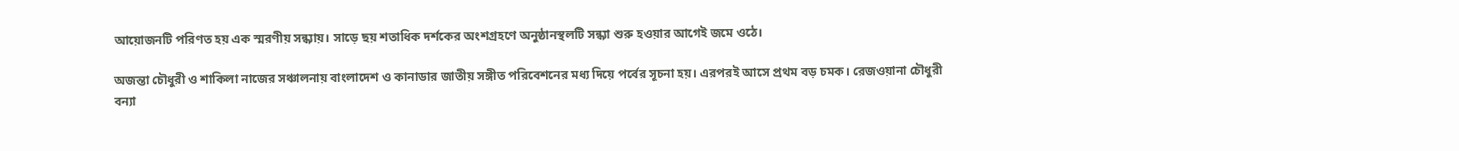আয়োজনটি পরিণত হয় এক স্মরণীয় সন্ধ্যায়। সাড়ে ছয় শতাধিক দর্শকের অংশগ্রহণে অনুষ্ঠানস্থলটি সন্ধ্যা শুরু হওয়ার আগেই জমে ওঠে।

অজন্তা চৌধুরী ও শাকিলা নাজের সঞ্চালনায় বাংলাদেশ ও কানাডার জাতীয় সঙ্গীত পরিবেশনের মধ্য দিয়ে পর্বের সূচনা হয়। এরপরই আসে প্রথম বড় চমক। রেজওয়ানা চৌধুরী বন্যা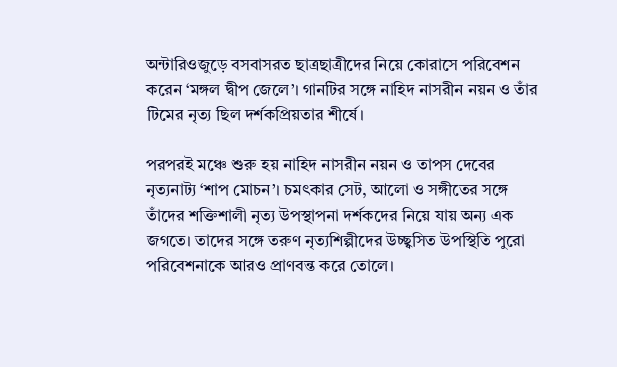অন্টারিওজুড়ে বসবাসরত ছাত্রছাত্রীদের নিয়ে কোরাসে পরিবেশন করেন ‘মঙ্গল দ্বীপ জেলে’। গানটির সঙ্গে নাহিদ নাসরীন নয়ন ও তাঁর টিমের নৃত্য ছিল দর্শকপ্রিয়তার শীর্ষে।

পরপরই মঞ্চে শুরু হয় নাহিদ নাসরীন নয়ন ও তাপস দেবের নৃত্যনাট্য ‘শাপ মোচন’। চমৎকার সেট, আলো ও সঙ্গীতের সঙ্গে তাঁদের শক্তিশালী নৃত্য উপস্থাপনা দর্শকদের নিয়ে যায় অন্য এক জগতে। তাদের সঙ্গে তরুণ নৃত্যশিল্পীদের উচ্ছ্বসিত উপস্থিতি পুরো পরিবেশনাকে আরও প্রাণবন্ত করে তোলে।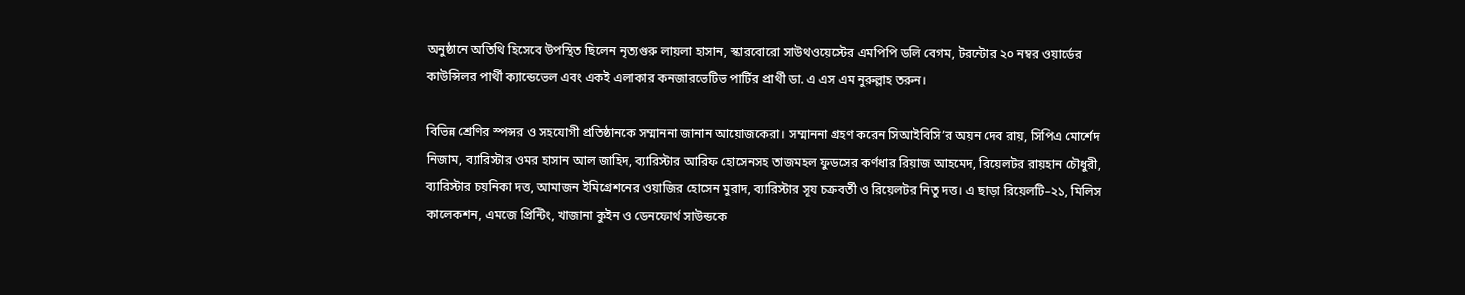অনুষ্ঠানে অতিথি হিসেবে উপস্থিত ছিলেন নৃত্যগুরু লায়লা হাসান, স্কারবোরো সাউথওয়েস্টের এমপিপি ডলি বেগম, টরন্টোর ২০ নম্বর ওয়ার্ডের কাউন্সিলর পার্থী ক্যান্ডেভেল এবং একই এলাকার কনজারভেটিভ পার্টির প্রার্থী ডা. এ এস এম নুরুল্লাহ তরুন।

বিভিন্ন শ্রেণির স্পন্সর ও সহযোগী প্রতিষ্ঠানকে সম্মাননা জানান আয়োজকেরা। সম্মাননা গ্রহণ করেন সিআইবিসি’র অয়ন দেব রায়, সিপিএ মোর্শেদ নিজাম, ব্যারিস্টার ওমর হাসান আল জাহিদ, ব্যারিস্টার আরিফ হোসেনসহ তাজমহল ফুডসের কর্ণধার রিয়াজ আহমেদ, রিয়েলটর রায়হান চৌধুরী, ব্যারিস্টার চয়নিকা দত্ত, আমাজন ইমিগ্রেশনের ওয়াজির হোসেন মুরাদ, ব্যারিস্টার সূয চক্রবর্তী ও রিয়েলটর নিতু দত্ত। এ ছাড়া রিয়েলটি–২১, মিলিস কালেকশন, এমজে প্রিন্টিং, খাজানা কুইন ও ডেনফোর্থ সাউন্ডকে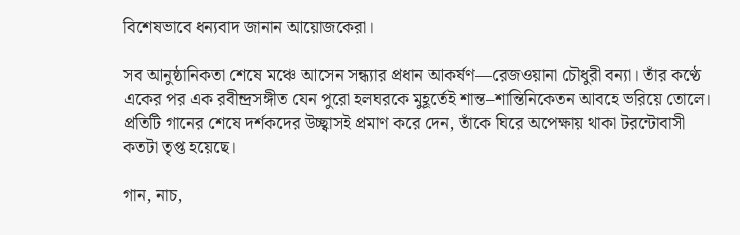বিশেষভাবে ধন্যবাদ জানান আয়োজকেরা।

সব আনুষ্ঠানিকতা শেষে মঞ্চে আসেন সন্ধ্যার প্রধান আকর্ষণ—রেজওয়ানা চৌধুরী বন্যা। তাঁর কণ্ঠে একের পর এক রবীন্দ্রসঙ্গীত যেন পুরো হলঘরকে মুহূর্তেই শান্ত–শান্তিনিকেতন আবহে ভরিয়ে তোলে। প্রতিটি গানের শেষে দর্শকদের উচ্ছ্বাসই প্রমাণ করে দেন, তাঁকে ঘিরে অপেক্ষায় থাকা টরন্টোবাসী কতটা তৃপ্ত হয়েছে।

গান, নাচ,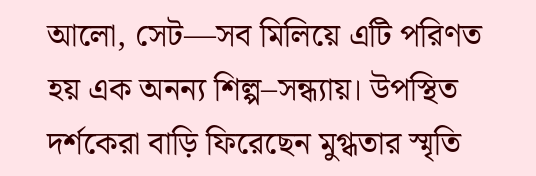আলো, সেট—সব মিলিয়ে এটি পরিণত হয় এক অনন্য শিল্প–সন্ধ্যায়। উপস্থিত দর্শকেরা বাড়ি ফিরেছেন মুগ্ধতার স্মৃতি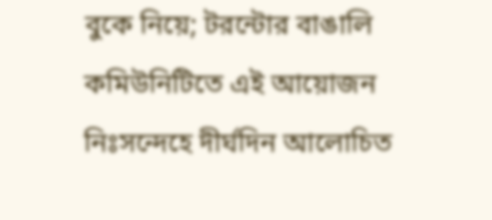বুকে নিয়ে; টরন্টোর বাঙালি কমিউনিটিতে এই আয়োজন নিঃসন্দেহে দীর্ঘদিন আলোচিত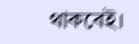থাকবেই।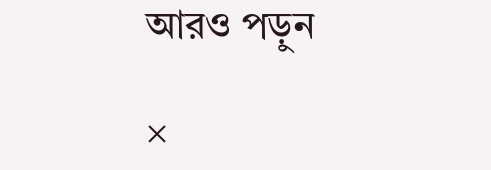আরও পড়ুন

×